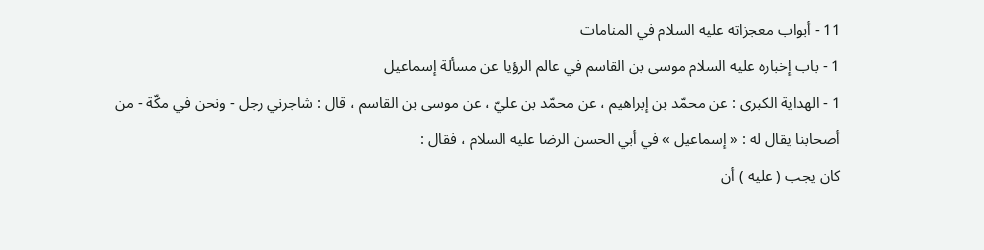11 - أبواب معجزاته عليه السلام في المنامات
1 - باب إخباره عليه السلام موسى بن القاسم في عالم الرؤيا عن مسألة إسماعيل
1 - الهداية الكبرى : عن محمّد بن إبراهيم ، عن محمّد بن عليّ ، عن موسى بن القاسم ، قال : شاجرني رجل - ونحن في مكّة - من أصحابنا يقال له : « إسماعيل » في أبي الحسن الرضا عليه السلام ، فقال :
كان يجب ( عليه ) أن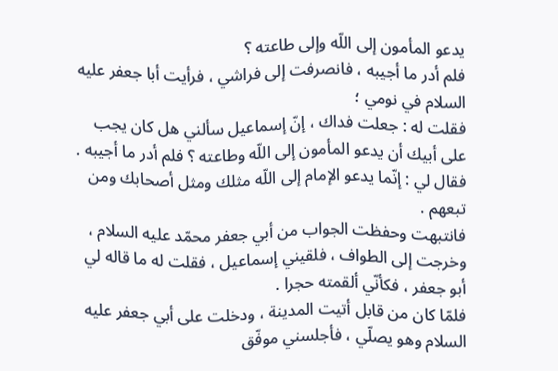يدعو المأمون إلى اللّه وإلى طاعته ؟
فلم أدر ما أجيبه ، فانصرفت إلى فراشي ، فرأيت أبا جعفر عليه السلام في نومي ؛
فقلت له : جعلت فداك ، إنّ إسماعيل سألني هل كان يجب على أبيك أن يدعو المأمون إلى اللّه وطاعته ؟ فلم أدر ما أجيبه .
فقال لي : إنّما يدعو الإمام إلى اللّه مثلك ومثل أصحابك ومن تبعهم .
فانتبهت وحفظت الجواب من أبي جعفر محمّد عليه السلام ، وخرجت إلى الطواف ، فلقيني إسماعيل ، فقلت له ما قاله لي أبو جعفر ، فكأنّي ألقمته حجرا .
فلمّا كان من قابل أتيت المدينة ، ودخلت على أبي جعفر عليه السلام وهو يصلّي ، فأجلسني موفّق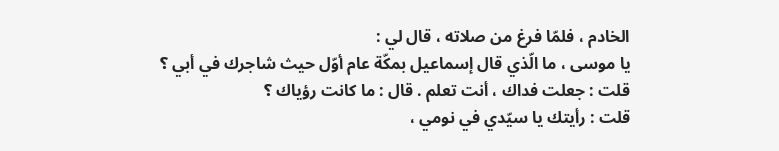الخادم ، فلمّا فرغ من صلاته ، قال لي :
يا موسى ، ما الّذي قال إسماعيل بمكّة عام أوّل حيث شاجرك في أبي ؟
قلت : جعلت فداك ، أنت تعلم . قال : ما كانت رؤياك ؟
قلت : رأيتك يا سيّدي في نومي ،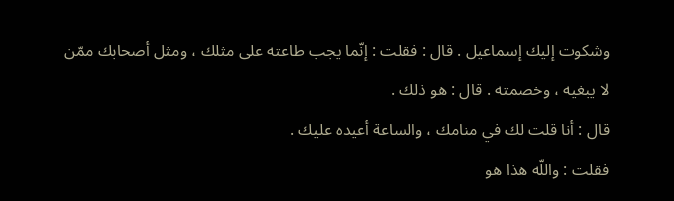وشكوت إليك إسماعيل . قال : فقلت : إنّما يجب طاعته على مثلك ، ومثل أصحابك ممّن لا يبغيه ، وخصمته . قال : هو ذلك .
قال : أنا قلت لك في منامك ، والساعة أعيده عليك .
فقلت : واللّه هذا هو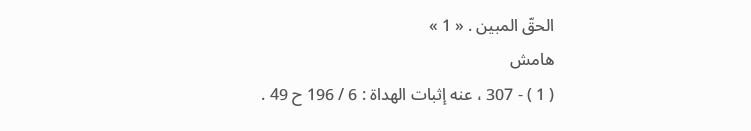الحقّ المبين . « 1 »
هامش
( 1 ) - 307 ، عنه إثبات الهداة : 6 / 196 ح 49 .